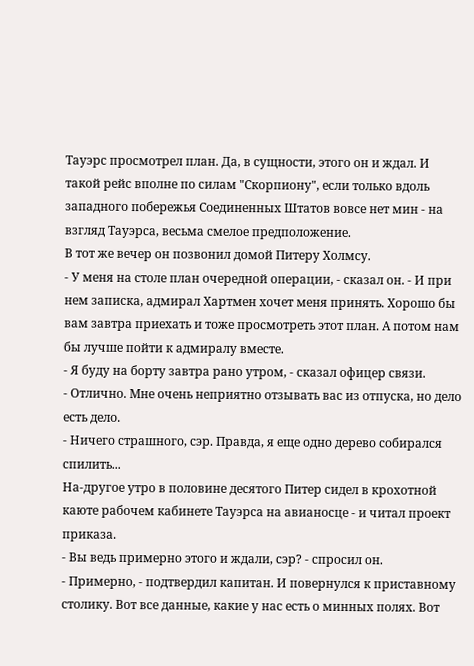Тауэрс просмотрел план. Да, в сущности, этого он и ждал. И такой рейс вполне по силам "Скорпиону", если только вдоль западного побережья Соединенных Штатов вовсе нет мин - на взгляд Тауэрса, весьма смелое предположение.
В тот же вечер он позвонил домой Питеру Холмсу.
- У меня на столе план очередной операции, - сказал он. - И при нем записка, адмирал Хартмен хочет меня принять. Хорошо бы вам завтра приехать и тоже просмотреть этот план. А потом нам бы лучше пойти к адмиралу вместе.
- Я буду на борту завтра рано утром, - сказал офицер связи.
- Отлично. Мне очень неприятно отзывать вас из отпуска, но дело есть дело.
- Ничего страшного, сэр. Правда, я еще одно дерево собирался спилить...
На-другое утро в половине десятого Питер сидел в крохотной каюте рабочем кабинете Тауэрса на авианосце - и читал проект приказа.
- Вы ведь примерно этого и ждали, сэр? - спросил он.
- Примерно, - подтвердил капитан. И повернулся к приставному столику. Вот все данные, какие у нас есть о минных полях. Вот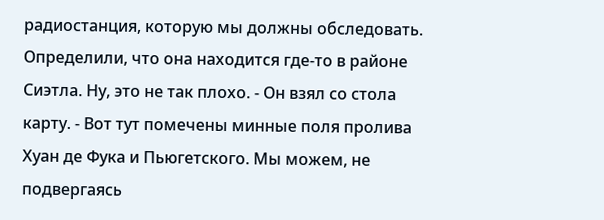радиостанция, которую мы должны обследовать. Определили, что она находится где-то в районе Сиэтла. Ну, это не так плохо. - Он взял со стола карту. - Вот тут помечены минные поля пролива Хуан де Фука и Пьюгетского. Мы можем, не подвергаясь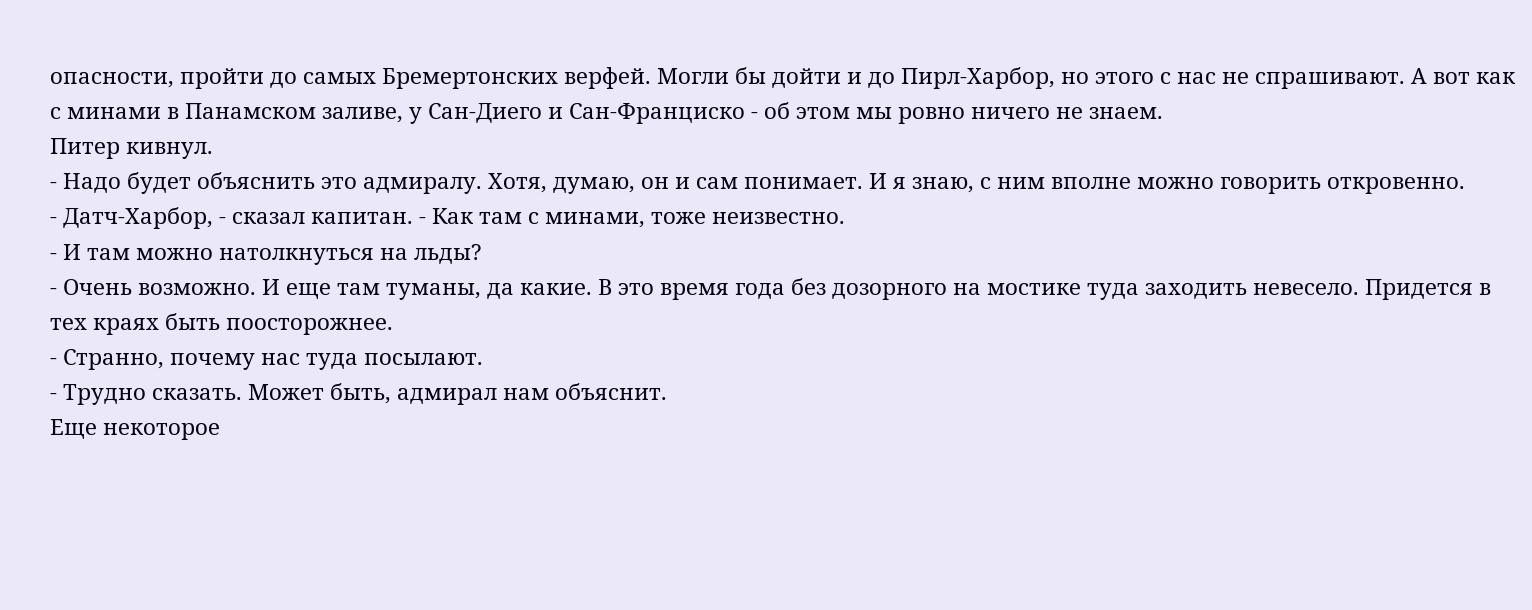опасности, пройти до самых Бремертонских верфей. Могли бы дойти и до Пирл-Харбор, но этого с нас не спрашивают. А вот как с минами в Панамском заливе, у Сан-Диего и Сан-Франциско - об этом мы ровно ничего не знаем.
Питер кивнул.
- Надо будет объяснить это адмиралу. Хотя, думаю, он и сам понимает. И я знаю, с ним вполне можно говорить откровенно.
- Датч-Харбор, - сказал капитан. - Как там с минами, тоже неизвестно.
- И там можно натолкнуться на льды?
- Очень возможно. И еще там туманы, да какие. В это время года без дозорного на мостике туда заходить невесело. Придется в тех краях быть поосторожнее.
- Странно, почему нас туда посылают.
- Трудно сказать. Может быть, адмирал нам объяснит.
Еще некоторое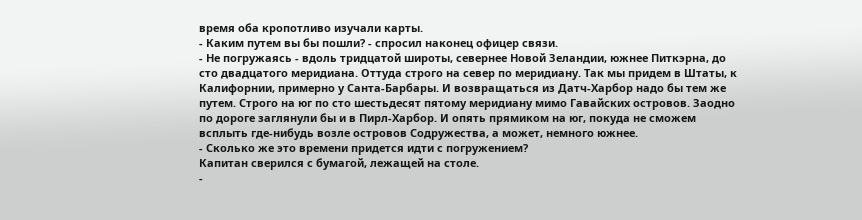время оба кропотливо изучали карты.
- Каким путем вы бы пошли? - спросил наконец офицер связи.
- Не погружаясь - вдоль тридцатой широты, севернее Новой Зеландии, южнее Питкэрна, до сто двадцатого меридиана. Оттуда строго на север по меридиану. Так мы придем в Штаты, к Калифорнии, примерно у Санта-Барбары. И возвращаться из Датч-Харбор надо бы тем же путем. Строго на юг по сто шестьдесят пятому меридиану мимо Гавайских островов. Заодно по дороге заглянули бы и в Пирл-Харбор. И опять прямиком на юг, покуда не сможем всплыть где-нибудь возле островов Содружества, а может, немного южнее.
- Сколько же это времени придется идти с погружением?
Капитан сверился с бумагой, лежащей на столе.
-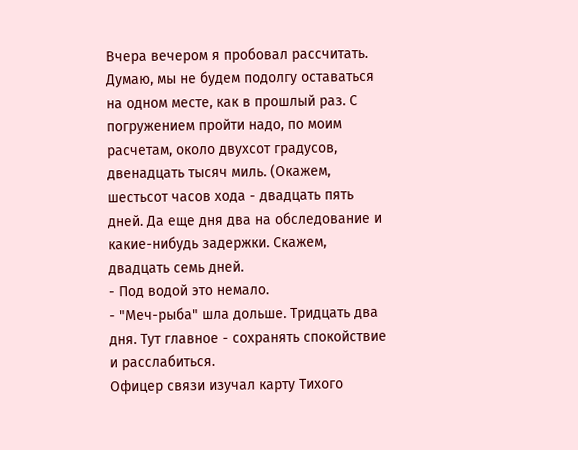Вчера вечером я пробовал рассчитать. Думаю, мы не будем подолгу оставаться на одном месте, как в прошлый раз. С погружением пройти надо, по моим расчетам, около двухсот градусов, двенадцать тысяч миль. (Окажем, шестьсот часов хода - двадцать пять дней. Да еще дня два на обследование и какие-нибудь задержки. Скажем, двадцать семь дней.
- Под водой это немало.
- "Меч-рыба" шла дольше. Тридцать два дня. Тут главное - сохранять спокойствие и расслабиться.
Офицер связи изучал карту Тихого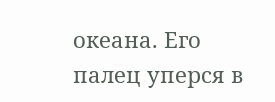океана. Его палец уперся в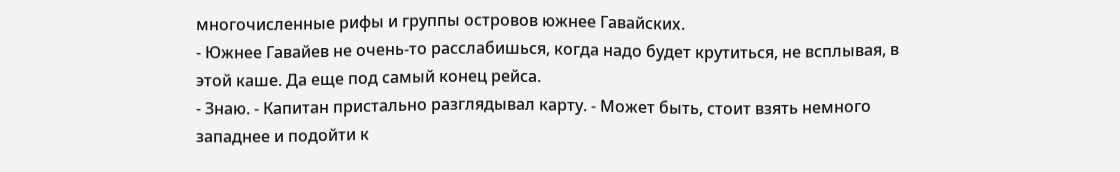многочисленные рифы и группы островов южнее Гавайских.
- Южнее Гавайев не очень-то расслабишься, когда надо будет крутиться, не всплывая, в этой каше. Да еще под самый конец рейса.
- Знаю. - Капитан пристально разглядывал карту. - Может быть, стоит взять немного западнее и подойти к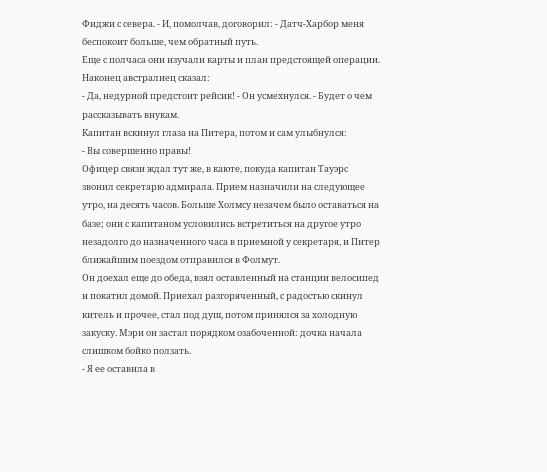Фиджи с севера. - И, помолчав, договорил: - Датч-Харбор меня беспокоит больше, чем обратный путь.
Еще с полчаса они изучали карты и план предстоящей операции. Наконец австралиец сказал:
- Да, недурной предстоит рейсик! - Он усмехнулся. - Будет о чем рассказывать внукам.
Капитан вскинул глаза на Питера, потом и сам улыбнулся:
- Вы совершенно правы!
Офицер связи ждал тут же, в каюте, покуда капитан Тауэрс звонил секретарю адмирала. Прием назначили на следующее утро, на десять часов. Больше Холмсу незачем было оставаться на базе; они с капитаном условились встретиться на другое утро незадолго до назначенного часа в приемной у секретаря, и Питер ближайшим поездом отправился в Фолмут.
Он доехал еще до обеда, взял оставленный на станции велосипед и покатил домой. Приехал разгоряченный, с радостью скинул китель и прочее, стал под душ, потом принялся за холодную закуску. Мэри он застал порядком озабоченной: дочка начала слишком бойко ползать.
- Я ее оставила в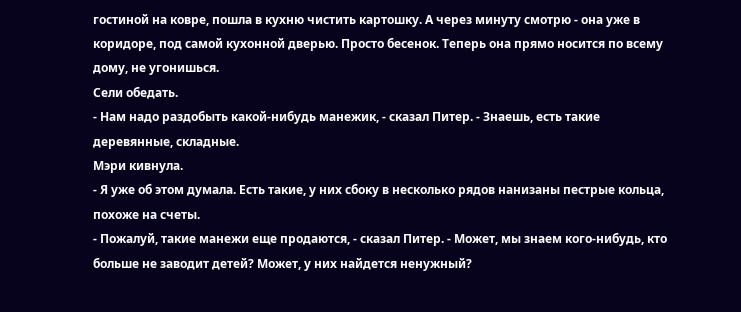гостиной на ковре, пошла в кухню чистить картошку. А через минуту смотрю - она уже в коридоре, под самой кухонной дверью. Просто бесенок. Теперь она прямо носится по всему дому, не угонишься.
Сели обедать.
- Нам надо раздобыть какой-нибудь манежик, - сказал Питер. - Знаешь, есть такие деревянные, складные.
Мэри кивнула.
- Я уже об этом думала. Есть такие, у них сбоку в несколько рядов нанизаны пестрые кольца, похоже на счеты.
- Пожалуй, такие манежи еще продаются, - сказал Питер. - Может, мы знаем кого-нибудь, кто больше не заводит детей? Может, у них найдется ненужный?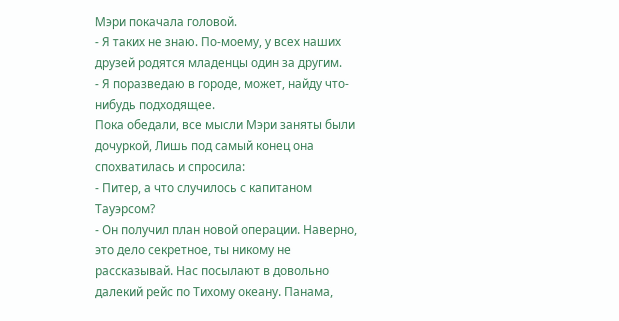Мэри покачала головой.
- Я таких не знаю. По-моему, у всех наших друзей родятся младенцы один за другим.
- Я поразведаю в городе, может, найду что-нибудь подходящее.
Пока обедали, все мысли Мэри заняты были дочуркой, Лишь под самый конец она спохватилась и спросила:
- Питер, а что случилось с капитаном Тауэрсом?
- Он получил план новой операции. Наверно, это дело секретное, ты никому не рассказывай. Нас посылают в довольно далекий рейс по Тихому океану. Панама,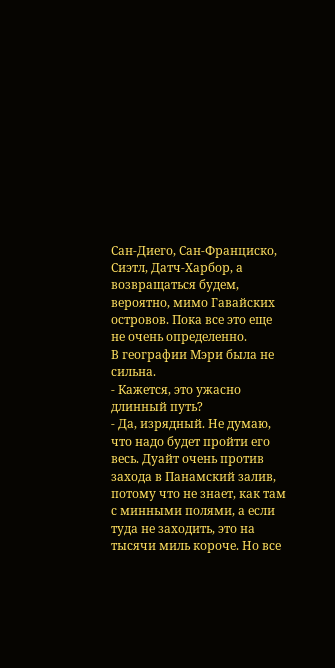Сан-Диего, Сан-Франциско, Сиэтл, Датч-Харбор, а возвращаться будем, вероятно, мимо Гавайских островов. Пока все это еще не очень определенно.
В географии Мэри была не сильна.
- Кажется, это ужасно длинный путь?
- Да, изрядный. Не думаю, что надо будет пройти его весь. Дуайт очень против захода в Панамский залив, потому что не знает, как там с минными полями, а если туда не заходить, это на тысячи миль короче. Но все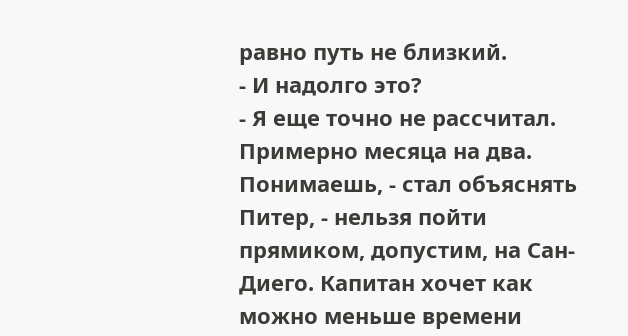равно путь не близкий.
- И надолго это?
- Я еще точно не рассчитал. Примерно месяца на два. Понимаешь, - стал объяснять Питер, - нельзя пойти прямиком, допустим, на Сан-Диего. Капитан хочет как можно меньше времени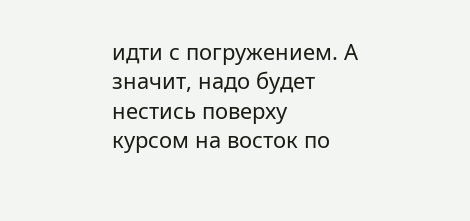идти с погружением. А значит, надо будет нестись поверху курсом на восток по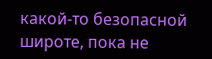какой-то безопасной широте, пока не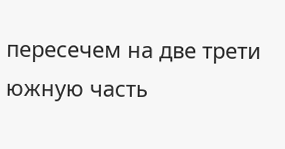пересечем на две трети южную часть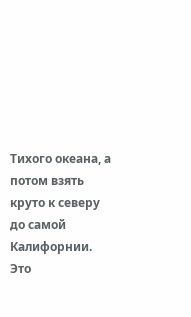Тихого океана, а потом взять круто к северу до самой Калифорнии. Это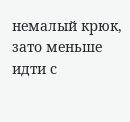немалый крюк, зато меньше идти с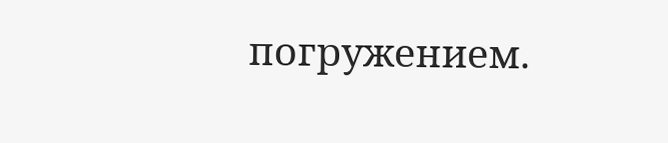погружением.